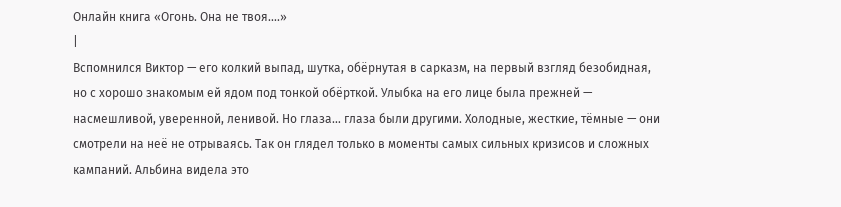Онлайн книга «Огонь. Она не твоя....»
|
Вспомнился Виктор — его колкий выпад, шутка, обёрнутая в сарказм, на первый взгляд безобидная, но с хорошо знакомым ей ядом под тонкой обёрткой. Улыбка на его лице была прежней — насмешливой, уверенной, ленивой. Но глаза… глаза были другими. Холодные, жесткие, тёмные — они смотрели на неё не отрываясь. Так он глядел только в моменты самых сильных кризисов и сложных кампаний. Альбина видела это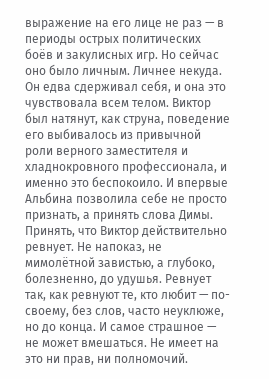выражение на его лице не раз — в периоды острых политических боёв и закулисных игр. Но сейчас оно было личным. Личнее некуда. Он едва сдерживал себя, и она это чувствовала всем телом. Виктор был натянут, как струна, поведение его выбивалось из привычной роли верного заместителя и хладнокровного профессионала, и именно это беспокоило. И впервые Альбина позволила себе не просто признать, а принять слова Димы. Принять, что Виктор действительно ревнует. Не напоказ, не мимолётной завистью, а глубоко, болезненно, до удушья. Ревнует так, как ревнуют те, кто любит — по-своему, без слов, часто неуклюже, но до конца. И самое страшное — не может вмешаться. Не имеет на это ни прав, ни полномочий.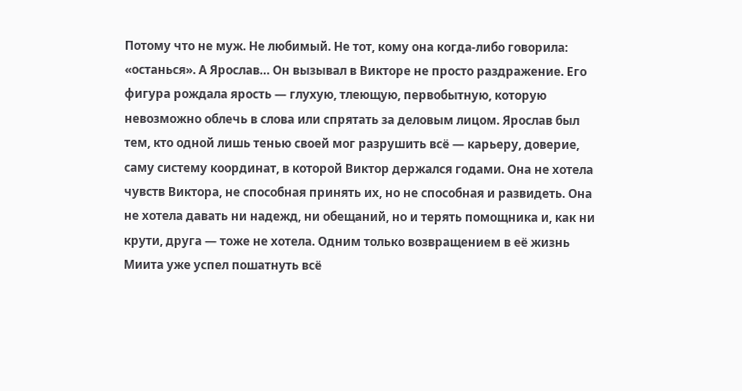Потому что не муж. Не любимый. Не тот, кому она когда-либо говорила: «останься». А Ярослав… Он вызывал в Викторе не просто раздражение. Его фигура рождала ярость — глухую, тлеющую, первобытную, которую невозможно облечь в слова или спрятать за деловым лицом. Ярослав был тем, кто одной лишь тенью своей мог разрушить всё — карьеру, доверие, саму систему координат, в которой Виктор держался годами. Она не хотела чувств Виктора, не способная принять их, но не способная и развидеть. Она не хотела давать ни надежд, ни обещаний, но и терять помощника и, как ни крути, друга — тоже не хотела. Одним только возвращением в её жизнь Миита уже успел пошатнуть всё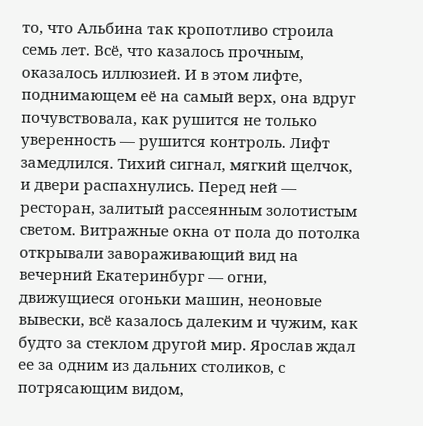то, что Альбина так кропотливо строила семь лет. Всё, что казалось прочным, оказалось иллюзией. И в этом лифте, поднимающем её на самый верх, она вдруг почувствовала, как рушится не только уверенность — рушится контроль. Лифт замедлился. Тихий сигнал, мягкий щелчок, и двери распахнулись. Перед ней — ресторан, залитый рассеянным золотистым светом. Витражные окна от пола до потолка открывали завораживающий вид на вечерний Екатеринбург — огни, движущиеся огоньки машин, неоновые вывески, всё казалось далеким и чужим, как будто за стеклом другой мир. Ярослав ждал ее за одним из дальних столиков, с потрясающим видом,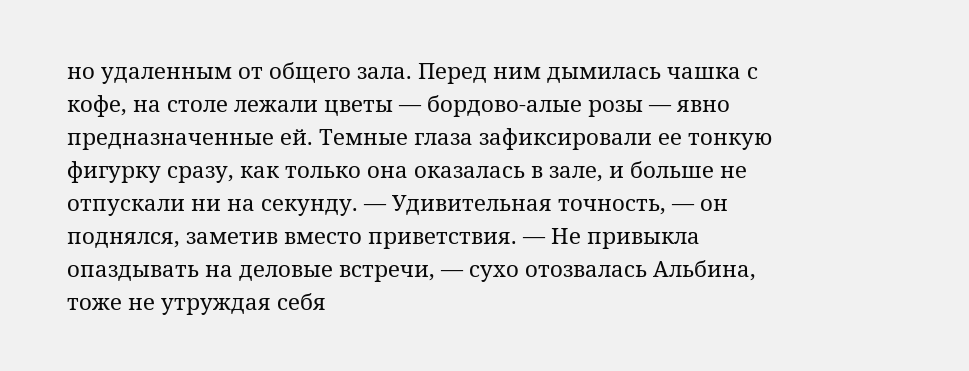но удаленным от общего зала. Перед ним дымилась чашка с кофе, на столе лежали цветы — бордово-алые розы — явно предназначенные ей. Темные глаза зафиксировали ее тонкую фигурку сразу, как только она оказалась в зале, и больше не отпускали ни на секунду. — Удивительная точность, — он поднялся, заметив вместо приветствия. — Не привыкла опаздывать на деловые встречи, — сухо отозвалась Альбина, тоже не утруждая себя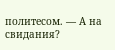политесом. — А на свидания?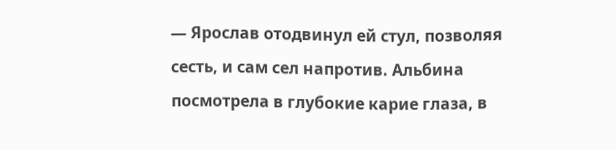— Ярослав отодвинул ей стул, позволяя сесть, и сам сел напротив. Альбина посмотрела в глубокие карие глаза, в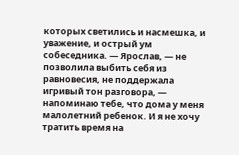которых светились и насмешка, и уважение, и острый ум собеседника. — Ярослав, — не позволила выбить себя из равновесия, не поддержала игривый тон разговора, — напоминаю тебе, что дома у меня малолетний ребенок. И я не хочу тратить время на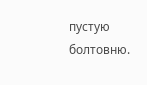пустую болтовню.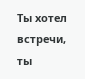Ты хотел встречи, ты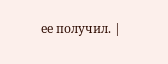ее получил. |